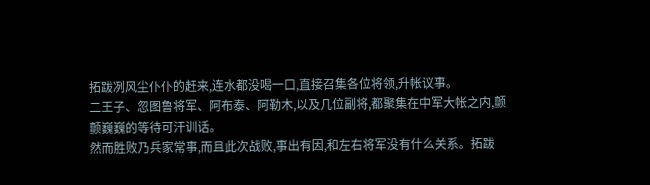拓跋冽风尘仆仆的赶来,连水都没喝一口,直接召集各位将领,升帐议事。
二王子、忽图鲁将军、阿布泰、阿勒木,以及几位副将,都聚集在中军大帐之内,颤颤巍巍的等待可汗训话。
然而胜败乃兵家常事,而且此次战败,事出有因,和左右将军没有什么关系。拓跋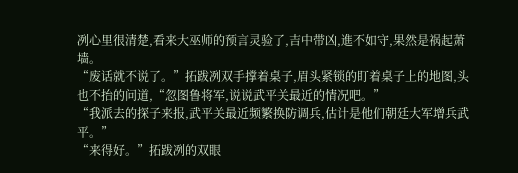冽心里很清楚,看来大巫师的预言灵验了,吉中带凶,進不如守,果然是祸起萧墙。
“废话就不说了。”拓跋冽双手撑着桌子,眉头紧锁的盯着桌子上的地图,头也不抬的问道,“忽图鲁将军,说说武平关最近的情况吧。”
“我派去的探子来报,武平关最近频繁换防调兵,估计是他们朝廷大军增兵武平。”
“来得好。”拓跋冽的双眼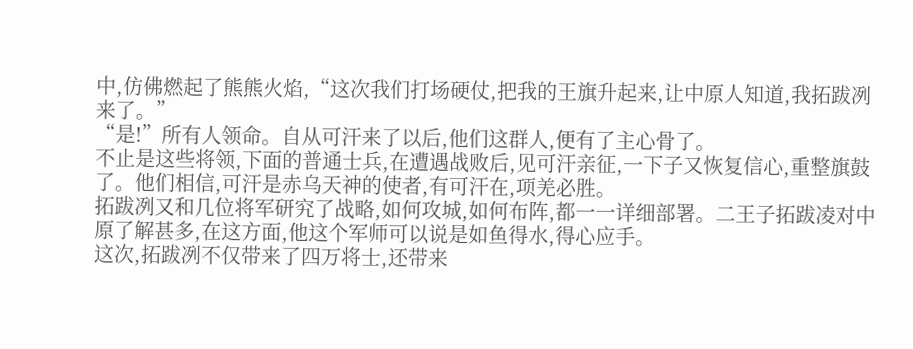中,仿佛燃起了熊熊火焰,“这次我们打场硬仗,把我的王旗升起来,让中原人知道,我拓跋冽来了。”
“是!”所有人领命。自从可汗来了以后,他们这群人,便有了主心骨了。
不止是这些将领,下面的普通士兵,在遭遇战败后,见可汗亲征,一下子又恢复信心,重整旗鼓了。他们相信,可汗是赤乌天神的使者,有可汗在,项羌必胜。
拓跋冽又和几位将军研究了战略,如何攻城,如何布阵,都一一详细部署。二王子拓跋凌对中原了解甚多,在这方面,他这个军师可以说是如鱼得水,得心应手。
这次,拓跋冽不仅带来了四万将士,还带来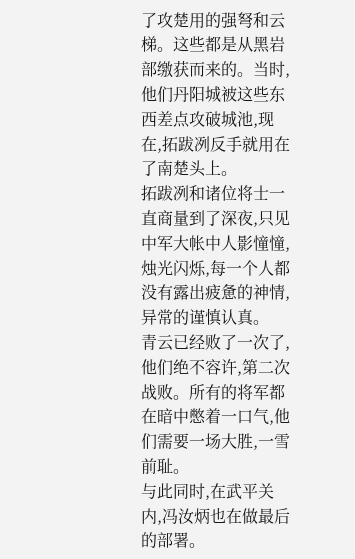了攻楚用的强弩和云梯。这些都是从黑岩部缴获而来的。当时,他们丹阳城被这些东西差点攻破城池,现在,拓跋冽反手就用在了南楚头上。
拓跋冽和诸位将士一直商量到了深夜,只见中军大帐中人影憧憧,烛光闪烁,每一个人都没有露出疲惫的神情,异常的谨慎认真。
青云已经败了一次了,他们绝不容许,第二次战败。所有的将军都在暗中憋着一口气,他们需要一场大胜,一雪前耻。
与此同时,在武平关内,冯汝炳也在做最后的部署。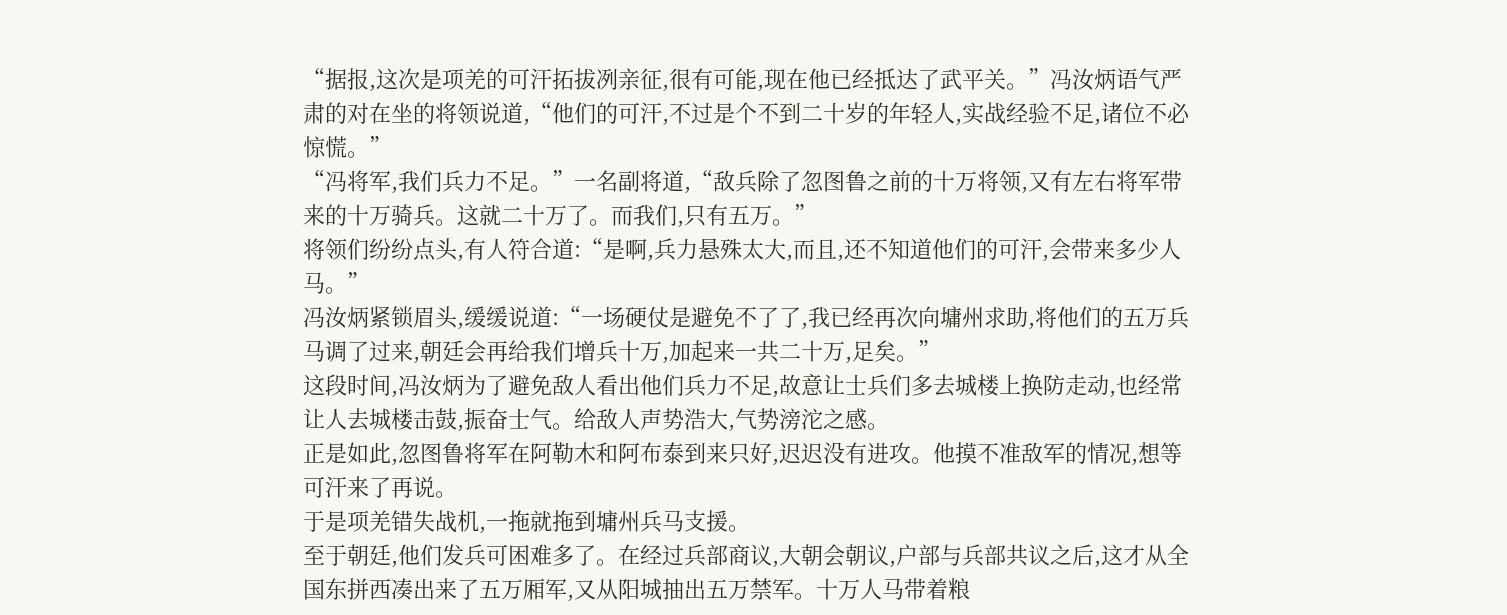“据报,这次是项羌的可汗拓拔冽亲征,很有可能,现在他已经抵达了武平关。”冯汝炳语气严肃的对在坐的将领说道,“他们的可汗,不过是个不到二十岁的年轻人,实战经验不足,诸位不必惊慌。”
“冯将军,我们兵力不足。”一名副将道,“敌兵除了忽图鲁之前的十万将领,又有左右将军带来的十万骑兵。这就二十万了。而我们,只有五万。”
将领们纷纷点头,有人符合道:“是啊,兵力悬殊太大,而且,还不知道他们的可汗,会带来多少人马。”
冯汝炳紧锁眉头,缓缓说道:“一场硬仗是避免不了了,我已经再次向墉州求助,将他们的五万兵马调了过来,朝廷会再给我们增兵十万,加起来一共二十万,足矣。”
这段时间,冯汝炳为了避免敌人看出他们兵力不足,故意让士兵们多去城楼上换防走动,也经常让人去城楼击鼓,振奋士气。给敌人声势浩大,气势滂沱之感。
正是如此,忽图鲁将军在阿勒木和阿布泰到来只好,迟迟没有进攻。他摸不准敌军的情况,想等可汗来了再说。
于是项羌错失战机,一拖就拖到墉州兵马支援。
至于朝廷,他们发兵可困难多了。在经过兵部商议,大朝会朝议,户部与兵部共议之后,这才从全国东拼西凑出来了五万厢军,又从阳城抽出五万禁军。十万人马带着粮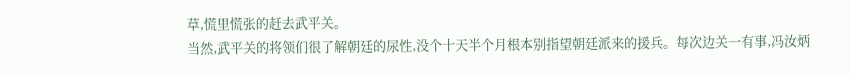草,慌里慌张的赶去武平关。
当然,武平关的将领们很了解朝廷的尿性,没个十天半个月根本别指望朝廷派来的援兵。每次边关一有事,冯汝炳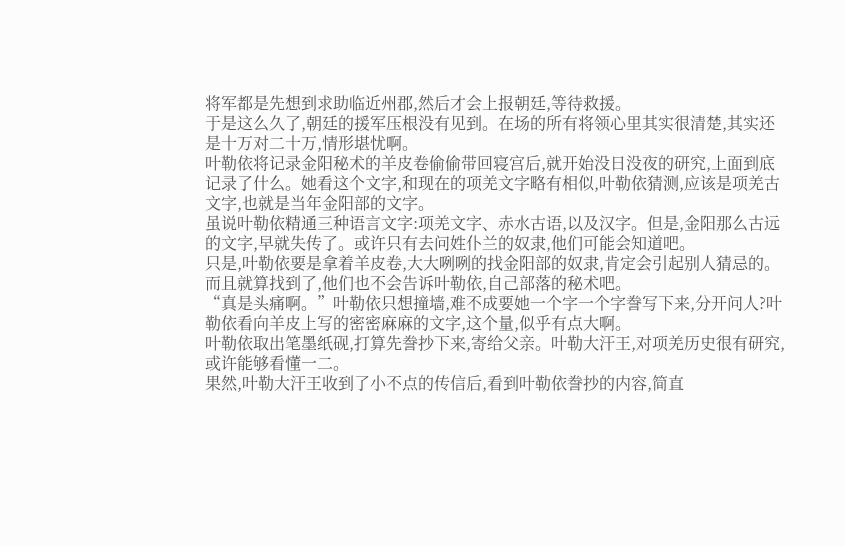将军都是先想到求助临近州郡,然后才会上报朝廷,等待救援。
于是这么久了,朝廷的援军压根没有见到。在场的所有将领心里其实很清楚,其实还是十万对二十万,情形堪忧啊。
叶勒依将记录金阳秘术的羊皮卷偷偷带回寝宫后,就开始没日没夜的研究,上面到底记录了什么。她看这个文字,和现在的项羌文字略有相似,叶勒依猜测,应该是项羌古文字,也就是当年金阳部的文字。
虽说叶勒依精通三种语言文字:项羌文字、赤水古语,以及汉字。但是,金阳那么古远的文字,早就失传了。或许只有去问姓仆兰的奴隶,他们可能会知道吧。
只是,叶勒依要是拿着羊皮卷,大大咧咧的找金阳部的奴隶,肯定会引起别人猜忌的。而且就算找到了,他们也不会告诉叶勒依,自己部落的秘术吧。
“真是头痛啊。”叶勒依只想撞墙,难不成要她一个字一个字誊写下来,分开问人?叶勒依看向羊皮上写的密密麻麻的文字,这个量,似乎有点大啊。
叶勒依取出笔墨纸砚,打算先誊抄下来,寄给父亲。叶勒大汗王,对项羌历史很有研究,或许能够看懂一二。
果然,叶勒大汗王收到了小不点的传信后,看到叶勒依誊抄的内容,简直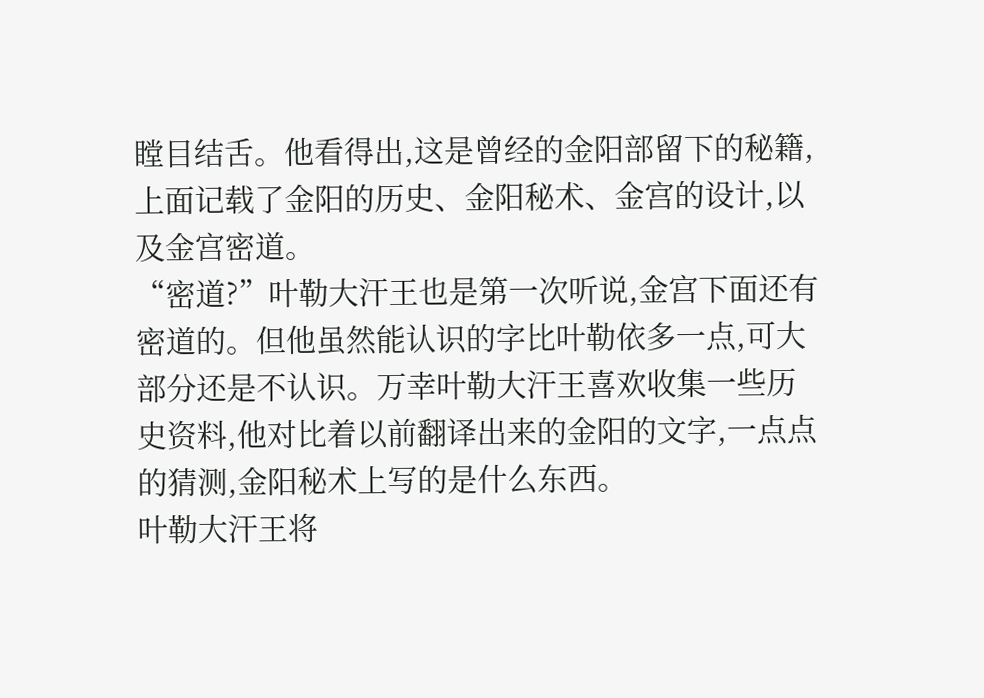瞠目结舌。他看得出,这是曾经的金阳部留下的秘籍,上面记载了金阳的历史、金阳秘术、金宫的设计,以及金宫密道。
“密道?”叶勒大汗王也是第一次听说,金宫下面还有密道的。但他虽然能认识的字比叶勒依多一点,可大部分还是不认识。万幸叶勒大汗王喜欢收集一些历史资料,他对比着以前翻译出来的金阳的文字,一点点的猜测,金阳秘术上写的是什么东西。
叶勒大汗王将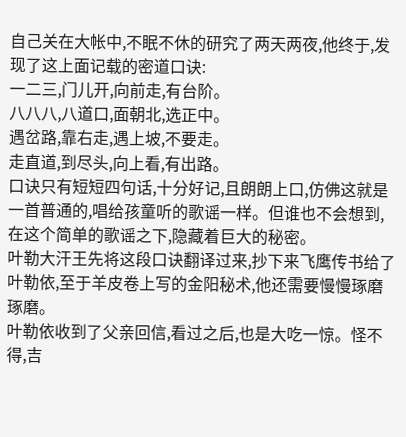自己关在大帐中,不眠不休的研究了两天两夜,他终于,发现了这上面记载的密道口诀:
一二三,门儿开,向前走,有台阶。
八八八,八道口,面朝北,选正中。
遇岔路,靠右走,遇上坡,不要走。
走直道,到尽头,向上看,有出路。
口诀只有短短四句话,十分好记,且朗朗上口,仿佛这就是一首普通的,唱给孩童听的歌谣一样。但谁也不会想到,在这个简单的歌谣之下,隐藏着巨大的秘密。
叶勒大汗王先将这段口诀翻译过来,抄下来飞鹰传书给了叶勒依,至于羊皮卷上写的金阳秘术,他还需要慢慢琢磨琢磨。
叶勒依收到了父亲回信,看过之后,也是大吃一惊。怪不得,吉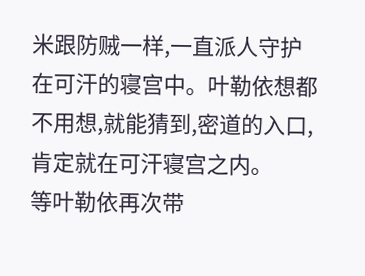米跟防贼一样,一直派人守护在可汗的寝宫中。叶勒依想都不用想,就能猜到,密道的入口,肯定就在可汗寝宫之内。
等叶勒依再次带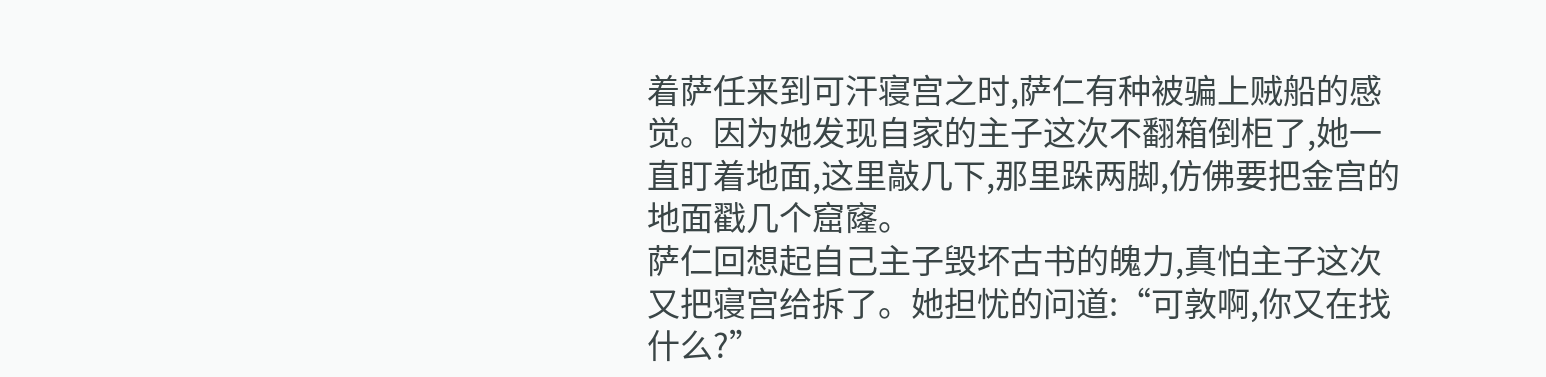着萨任来到可汗寝宫之时,萨仁有种被骗上贼船的感觉。因为她发现自家的主子这次不翻箱倒柜了,她一直盯着地面,这里敲几下,那里跺两脚,仿佛要把金宫的地面戳几个窟窿。
萨仁回想起自己主子毁坏古书的魄力,真怕主子这次又把寝宫给拆了。她担忧的问道:“可敦啊,你又在找什么?”